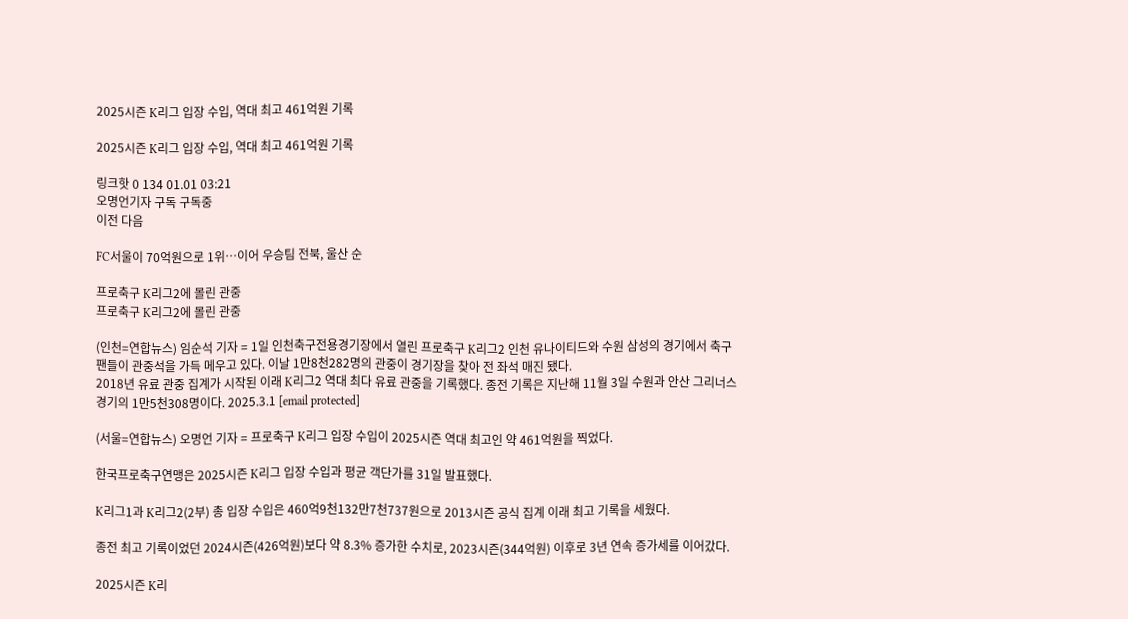2025시즌 K리그 입장 수입, 역대 최고 461억원 기록

2025시즌 K리그 입장 수입, 역대 최고 461억원 기록

링크핫 0 134 01.01 03:21
오명언기자 구독 구독중
이전 다음

FC서울이 70억원으로 1위…이어 우승팀 전북, 울산 순

프로축구 K리그2에 몰린 관중
프로축구 K리그2에 몰린 관중

(인천=연합뉴스) 임순석 기자 = 1일 인천축구전용경기장에서 열린 프로축구 K리그2 인천 유나이티드와 수원 삼성의 경기에서 축구 팬들이 관중석을 가득 메우고 있다. 이날 1만8천282명의 관중이 경기장을 찾아 전 좌석 매진 됐다.
2018년 유료 관중 집계가 시작된 이래 K리그2 역대 최다 유료 관중을 기록했다. 종전 기록은 지난해 11월 3일 수원과 안산 그리너스 경기의 1만5천308명이다. 2025.3.1 [email protected]

(서울=연합뉴스) 오명언 기자 = 프로축구 K리그 입장 수입이 2025시즌 역대 최고인 약 461억원을 찍었다.

한국프로축구연맹은 2025시즌 K리그 입장 수입과 평균 객단가를 31일 발표했다.

K리그1과 K리그2(2부) 총 입장 수입은 460억9천132만7천737원으로 2013시즌 공식 집계 이래 최고 기록을 세웠다.

종전 최고 기록이었던 2024시즌(426억원)보다 약 8.3% 증가한 수치로, 2023시즌(344억원) 이후로 3년 연속 증가세를 이어갔다.

2025시즌 K리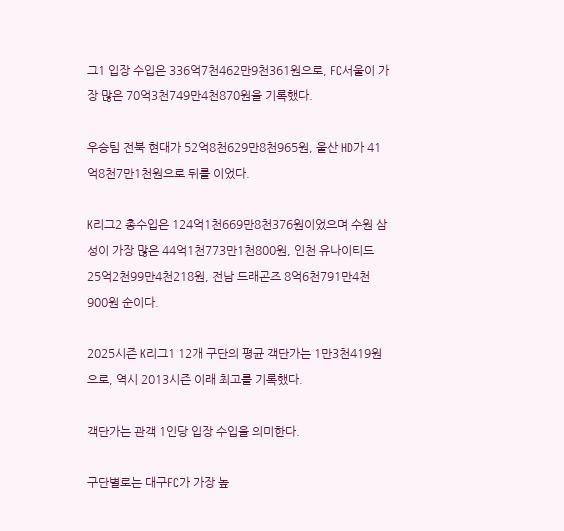그1 입장 수입은 336억7천462만9천361원으로, FC서울이 가장 많은 70억3천749만4천870원을 기록했다.

우승팀 전북 현대가 52억8천629만8천965원, 울산 HD가 41억8천7만1천원으로 뒤를 이었다.

K리그2 총수입은 124억1천669만8천376원이었으며 수원 삼성이 가장 많은 44억1천773만1천800원, 인천 유나이티드 25억2천99만4천218원, 전남 드래곤즈 8억6천791만4천900원 순이다.

2025시즌 K리그1 12개 구단의 평균 객단가는 1만3천419원으로, 역시 2013시즌 이래 최고를 기록했다.

객단가는 관객 1인당 입장 수입을 의미한다.

구단별로는 대구FC가 가장 높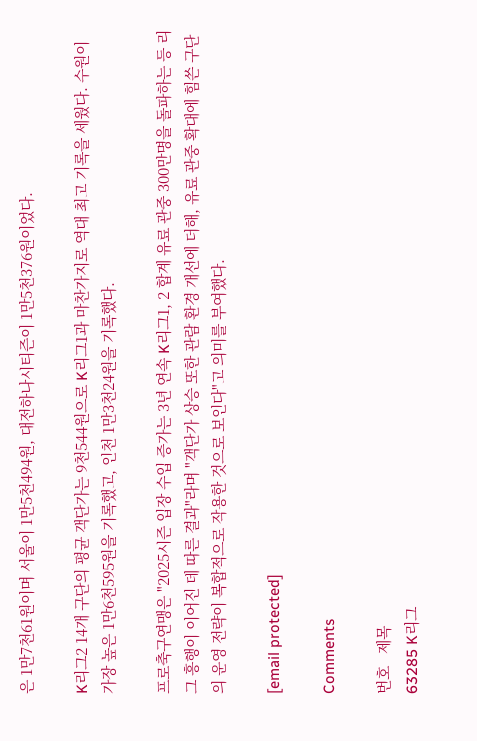은 1만7천61원이며 서울이 1만5천494원, 대전하나시티즌이 1만5천376원이었다.

K리그2 14개 구단의 평균 객단가는 9천544원으로 K리그1과 마찬가지로 역대 최고 기록을 세웠다. 수원이 가장 높은 1만6천595원을 기록했고, 인천 1만3천24원을 기록했다.

프로축구연맹은 "2025시즌 입장 수입 증가는 3년 연속 K리그1, 2 합계 유료 관중 300만명을 돌파하는 등 리그 흥행이 이어진 데 따른 결과"라며 "객단가 상승 또한 관람 환경 개선에 더해, 유료 관중 확대에 힘쓴 구단의 운영 전략이 복합적으로 작용한 것으로 보인다"고 의미를 부여했다.

[email protected]

Comments

번호   제목
63285 K리그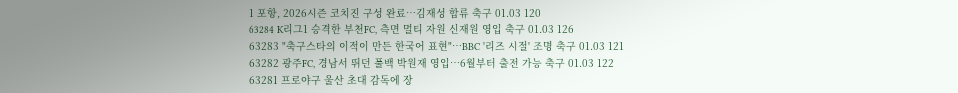1 포항, 2026시즌 코치진 구성 완료…김재성 합류 축구 01.03 120
63284 K리그1 승격한 부천FC, 측면 멀티 자원 신재원 영입 축구 01.03 126
63283 "축구스타의 이적이 만든 한국어 표현"…BBC '리즈 시절' 조명 축구 01.03 121
63282 광주FC, 경남서 뛰던 풀백 박원재 영입…6월부터 출전 가능 축구 01.03 122
63281 프로야구 울산 초대 감독에 장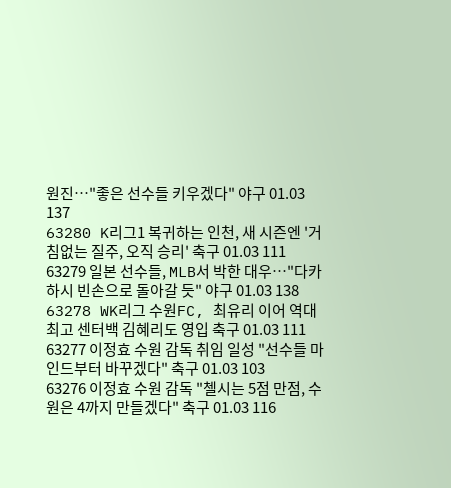원진…"좋은 선수들 키우겠다" 야구 01.03 137
63280 K리그1 복귀하는 인천, 새 시즌엔 '거침없는 질주, 오직 승리' 축구 01.03 111
63279 일본 선수들, MLB서 박한 대우…"다카하시 빈손으로 돌아갈 듯" 야구 01.03 138
63278 WK리그 수원FC, 최유리 이어 역대 최고 센터백 김혜리도 영입 축구 01.03 111
63277 이정효 수원 감독 취임 일성 "선수들 마인드부터 바꾸겠다" 축구 01.03 103
63276 이정효 수원 감독 "첼시는 5점 만점, 수원은 4까지 만들겠다" 축구 01.03 116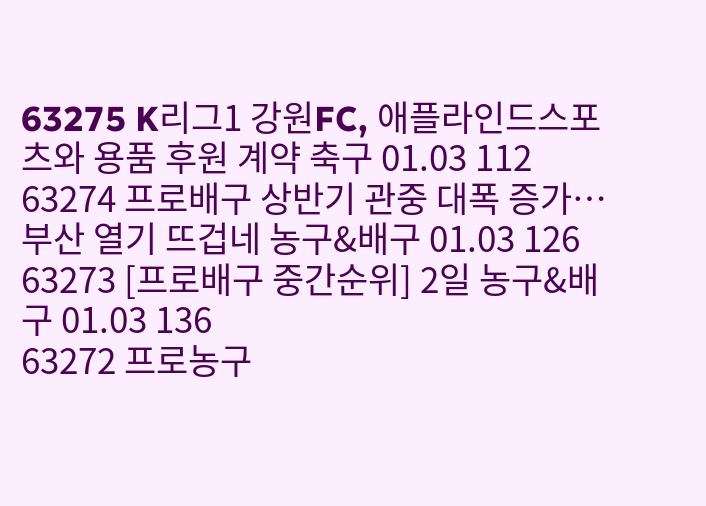63275 K리그1 강원FC, 애플라인드스포츠와 용품 후원 계약 축구 01.03 112
63274 프로배구 상반기 관중 대폭 증가…부산 열기 뜨겁네 농구&배구 01.03 126
63273 [프로배구 중간순위] 2일 농구&배구 01.03 136
63272 프로농구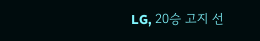LG, 20승 고지 선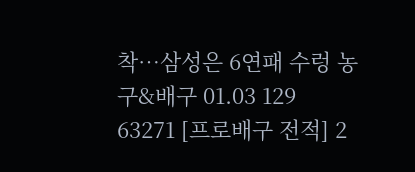착…삼성은 6연패 수렁 농구&배구 01.03 129
63271 [프로배구 전적] 2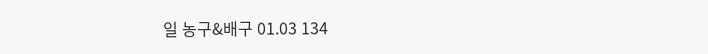일 농구&배구 01.03 134